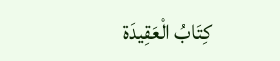كِتَابُ الْعَقِيدَة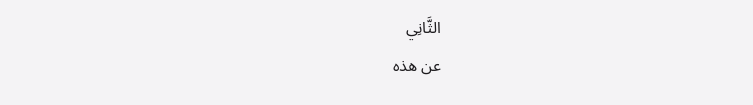الثَّانِي
عن هذه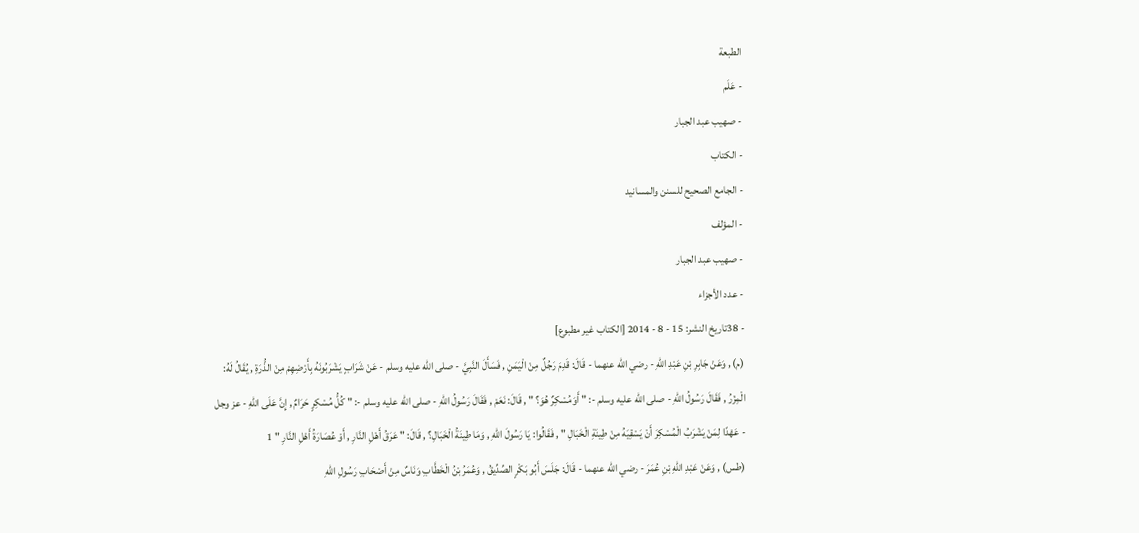الطبعة
- عَلَم
- صهيب عبد الجبار
- الكتاب
- الجامع الصحيح للسنن والمسانيد
- المؤلف
- صهيب عبد الجبار
- عدد الأجزاء
- 38تاريخ النشر: 15 - 8 - 2014 [الكتاب غير مطبوع]
(م) , وَعَنْ جَابِرِ بْنِ عَبْدِ اللهِ - رضي الله عنهما - قَالَ: قَدِمَ رَجُلٌ مِنْ الْيَمَنِ , فَسَأَلَ النَّبِيَّ - صلى الله عليه وسلم - عَنْ شَرَابٍ يَشْرَبُونَهُ بِأَرْضِهِمْ مِنْ الذُّرَةِ , يُقَالُ لَهُ: الْمِزْرُ , فَقَالَ رَسُولُ اللهِ - صلى الله عليه وسلم -: " أَوَمُسْكِرٌ هُوَ؟ " , قَالَ: نَعَمْ , فَقَالَ رَسُولُ اللهِ - صلى الله عليه وسلم -: " كُلُّ مُسْكِرٍ حَرَامٌ , إِنَّ عَلَى اللهِ - عز وجل - عَهْدًا لِمَنْ يَشْرَبُ الْمُسْكِرَ أَنْ يَسْقِيَهُ مِنْ طِينَةِ الْخَبَالِ " , فَقَالُوا: يَا رَسُولَ اللهِ , وَمَا طِينَةُ الْخَبَالِ؟ , قَالَ: " عَرَقُ أَهْلِ النَّارِ , أَوْ عُصَارَةُ أَهْلِ النَّارِ " 1
(طس) , وَعَنْ عَبْدِ اللهِ بْنِ عُمَرَ - رضي الله عنهما - قَالَ: جَلَسَ أَبُو بَكْرٍ الصِّدِّيقُ , وَعُمَرُ بْنُ الْخَطَّابِ وَنَاسٌ مِنْ أَصْحَابِ رَسُولِ اللهِ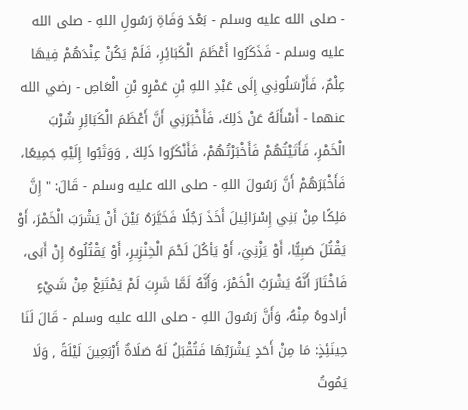- صلى الله عليه وسلم - بَعْدَ وَفَاةِ رَسُولِ اللهِ - صلى الله عليه وسلم - فَذَكَرُوا أَعْظَمَ الْكَبَائِرِ، فَلَمْ يَكُنْ عِنْدَهُمْ فِيهَا عِلْمٌ، فَأَرْسَلُونِي إِلَى عَبْدِ اللهِ بْنِ عَمْرٍو بْنِ الْعَاصِ - رضي الله عنهما - أَسْأَلَهُ عَنْ ذَلِكَ، فَأَخْبَرَنِي أَنَّ أَعْظَمَ الْكَبَائِرِ شُرْبَ الْخَمْرِ، فَأَتَيْتُهُمْ فَأَخْبَرْتُهُمْ، فَأَنْكَرُوا ذَلِكَ , وَوَثَبُوا إِلَيْهِ جَمِيعًا، فَأَخْبَرَهُمْ أَنَّ رَسُولَ اللهِ - صلى الله عليه وسلم - قَالَ: " إِنَّ مَلِكًا مِنْ بَنِي إِسْرَائِيلَ أَخَذَ رَجُلًا فَخَيَّرَهُ بَيْنَ أَنْ يَشْرَبَ الْخَمْرَ، أَوْ يَقْتُلَ صَبِيًّا، أَوْ يَزْنِيَ، أَوْ يَأكُلَ لَحْمَ الْخِنْزِيرِ، أَوْ يَقْتُلُوهُ إِنْ أَبَى، فَاخْتَارَ أَنَّهُ يَشْرَبُ الْخَمْرَ، وَأَنَّهُ لَمَّا شَرِبَ لَمْ يَمْتَنِعْ مِنْ شَيْءٍ أرادوهُ مِنْهُ، وَأَنَّ رَسُولَ اللهِ - صلى الله عليه وسلم - قَالَ لَنَا حِينَئِذٍ: مَا مِنْ أَحَدٍ يَشْرَبُهَا فَتُقْبَلُ لَهُ صَلَاةٌ أَرْبَعِينَ لَيْلَةً , وَلَا يَمُوتُ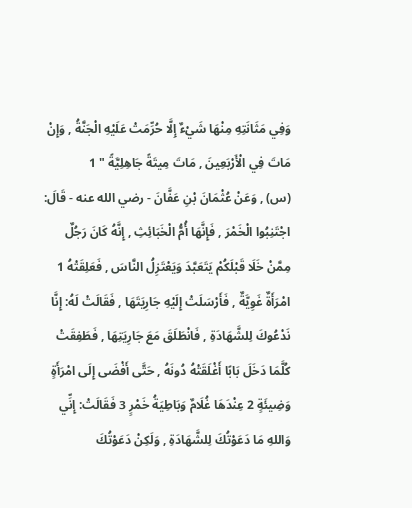وَفِي مَثَانَتِهِ مِنْهَا شَيْءٌ إِلَّا حُرِّمَتْ عَلَيْهِ الْجَنَّةُ , وَإِنْ مَاتَ فِي الْأَرْبَعِينَ , مَاتَ مِيتَةً جَاهِلِيَّةً " 1
(س) , وَعَنْ عُثْمَانَ بْنِ عَفَّانَ - رضي الله عنه - قَالَ: اجْتَنِبُوا الْخَمْرَ , فَإِنَّهَا أُمُّ الْخَبَائِثِ , إِنَّهُ كَانَ رَجُلٌ مِمَّنْ خَلَا قَبْلَكُمْ يَتَعَبَّدَ وَيَعْتَزِلُ النَّاسَ , فَعَلِقَتْهُ 1 امْرَأَةٌ غَوِيَّةٌ , فَأَرْسَلَتْ إِلَيْهِ جَارِيَتَهَا , فَقَالَتْ لَهُ: إِنَّا نَدْعُوكَ لِلشَّهَادَةِ , فَانْطَلَقَ مَعَ جَارِيَتِهَا , فَطَفِقَتْ كُلَّمَا دَخَلَ بَابًا أَغْلَقَتْهُ دُونَهُ , حَتَّى أَفْضَى إِلَى امْرَأَةٍ وَضِيئَةٍ 2 عِنْدَهَا غُلَامٌ وَبَاطِيَةُ خَمْرٍ 3 فَقَالَتْ: إِنِّي وَاللهِ مَا دَعَوْتُكَ لِلشَّهَادَةِ , وَلَكِنْ دَعَوْتُكَ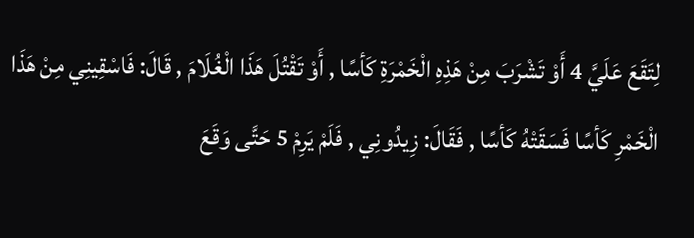لِتَقَعَ عَلَيَّ 4 أَوْ تَشْرَبَ مِنْ هَذِهِ الْخَمْرَةِ كَأسًا , أَوْ تَقْتُلَ هَذَا الْغُلَامَ , قَالَ: فَاسْقِينِي مِنْ هَذَا الْخَمْرِ كَأسًا فَسَقَتْهُ كَأسًا , فَقَالَ: زِيدُونِي , فَلَمْ يَرِمْ 5 حَتَّى وَقَعَ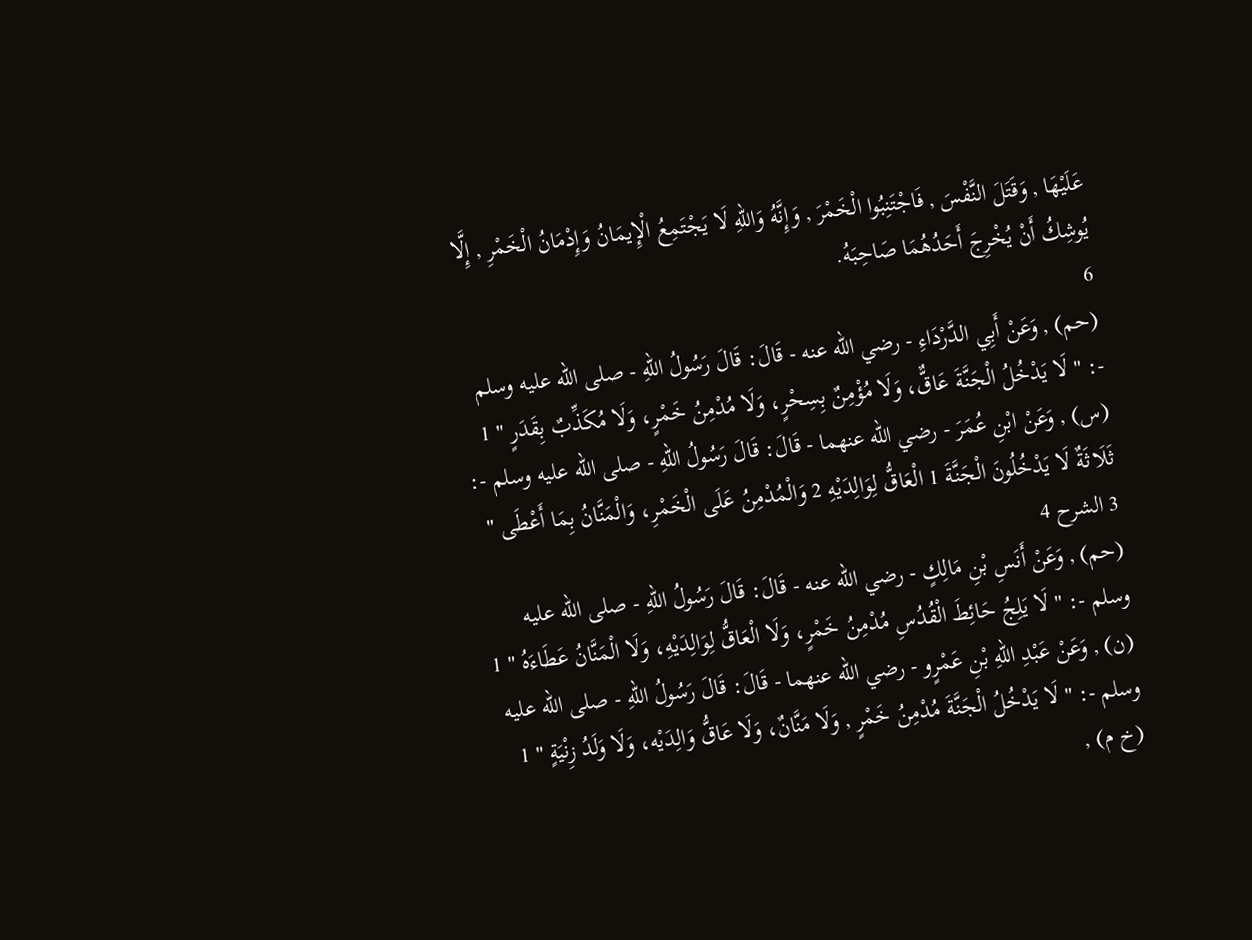عَلَيْهَا , وَقَتَلَ النَّفْسَ , فَاجْتَنِبُوا الْخَمْرَ , وَإِنَّهُ وَاللهِ لَا يَجْتَمِعُ الْإِيمَانُ وَإِدْمَانُ الْخَمْرِ , إِلَّا يُوشِكُ أَنْ يُخْرِجَ أَحَدُهُمَا صَاحِبَهُ.
6
(حم) , وَعَنْ أَبِي الدَّرْدَاءِ - رضي الله عنه - قَالَ: قَالَ رَسُولُ اللهِ - صلى الله عليه وسلم -: " لَا يَدْخُلُ الْجَنَّةَ عَاقٌّ، وَلَا مُؤْمِنٌ بِسِحْرٍ، وَلَا مُدْمِنُ خَمْرٍ، وَلَا مُكَذِّبٌ بِقَدَرٍ " 1
(س) , وَعَنْ ابْنِ عُمَرَ - رضي الله عنهما - قَالَ: قَالَ رَسُولُ اللهِ - صلى الله عليه وسلم -: ثَلَاثَةٌ لَا يَدْخُلُونَ الْجَنَّةَ 1 الْعَاقُّ لِوَالِدَيْهِ 2 وَالْمُدْمِنُ عَلَى الْخَمْرِ، وَالْمَنَّانُ بِمَا أَعْطَى " 3 الشرح 4
(حم) , وَعَنْ أَنَسِ بْنِ مَالِكٍ - رضي الله عنه - قَالَ: قَالَ رَسُولُ اللهِ - صلى الله عليه وسلم -: " لَا يَلِجُ حَائِطَ الْقُدُسِ مُدْمِنُ خَمْرٍ، وَلَا الْعَاقُّ لِوَالِدَيْهِ، وَلَا الْمَنَّانُ عَطَاءَهُ " 1
(ن) , وَعَنْ عَبْدِ اللهِ بْنِ عَمْرٍو - رضي الله عنهما - قَالَ: قَالَ رَسُولُ اللهِ - صلى الله عليه وسلم -: " لَا يَدْخُلُ الْجَنَّةَ مُدْمِنُ خَمْرٍ , وَلَا مَنَّانٌ، وَلَا عَاقُّ وَالِدَيْه، وَلَا وَلَدُ زِنْيَةٍ " 1
(خ م) ,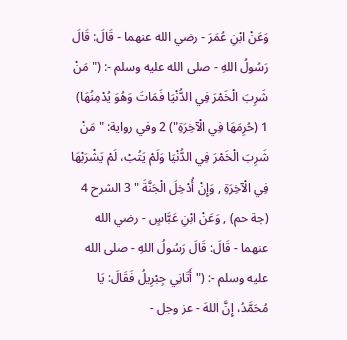وَعَنْ ابْنِ عُمَرَ - رضي الله عنهما - قَالَ: قَالَ رَسُولُ اللهِ - صلى الله عليه وسلم -: (" مَنْ شَرِبَ الْخَمْرَ فِي الدُّنْيَا فَمَاتَ وَهُوَ يُدْمِنُهَا) 1 (حُرِمَهَا فِي الْآخِرَةِ") 2 وفي رواية: " مَنْ شَرِبَ الْخَمْرَ فِي الدُّنْيَا وَلَمْ يَتُبْ، لَمْ يَشْرَبْهَا فِي الْآخِرَةِ , وَإِنْ أُدْخِلَ الْجَنَّةَ " 3 الشرح 4
(جة حم) , وَعَنْ ابْنِ عَبَّاسٍ - رضي الله عنهما - قَالَ: قَالَ رَسُولُ اللهِ - صلى الله عليه وسلم -: (" أَتَانِي جِبْرِيلُ فَقَالَ: يَا مُحَمَّدُ، إِنَّ اللهَ - عز وجل -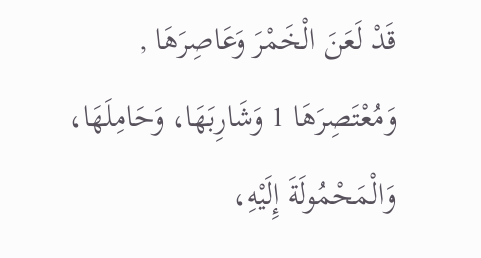قَدْ لَعَنَ الْخَمْرَ وَعَاصِرَهَا , وَمُعْتَصِرَهَا 1 وَشَارِبَهَا، وَحَامِلَهَا، وَالْمَحْمُولَةَ إِلَيْهِ،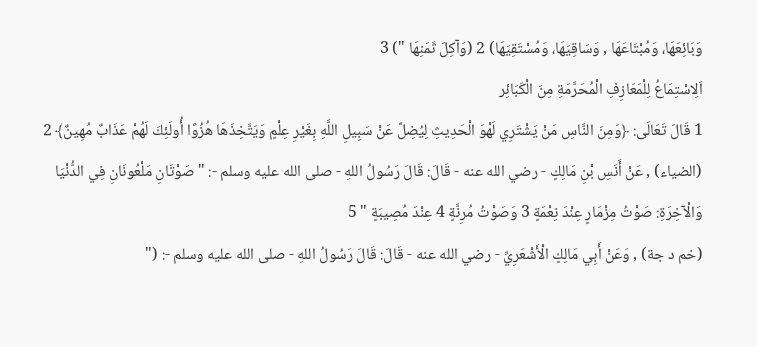وَبَائِعَهَا، وَمُبْتَاعَهَا , وَسَاقِيَهَا، وَمُسْتَقِيَهَا) 2 (وَآكِلَ ثَمَنِهَا ") 3
اَلِاسْتِمَاعُ لِلْمَعَازِفِ الْمُحَرَّمَةِ مِنَ الْكَبَائِر
1 قَالَ تَعَالَى: ﴿وَمِنَ النَّاسِ مَنْ يَشْتَرِي لَهْوَ الْحَدِيثِ لِيُضِلَّ عَنْ سَبِيلِ اللَّهِ بِغَيْرِ عِلْمٍ وَيَتَّخِذَهَا هُزُوًا أُولَئِكَ لَهُمْ عَذَابٌ مُهِينٌ﴾ 2 (الضياء) , عَنْ أَنَسِ بْنِ مَالِكٍ - رضي الله عنه - قَالَ: قَالَ رَسُولُ اللهِ - صلى الله عليه وسلم -: " صَوْتَانِ مَلْعُونَانِ فِي الدُّنْيَا وَالْآخِرَةِ: صَوْتُ مِزْمَارٍ عِنْدَ نِعْمَةٍ 3 وَصَوْتُ مُرِنَّةٍ 4 عِنْدَ مُصِيبَةٍ " 5
(خم د جة) , وَعَنْ أَبِي مَالِكٍ الْأَشْعَرِيِّ - رضي الله عنه - قَالَ: قَالَ رَسُولُ اللهِ - صلى الله عليه وسلم -: ("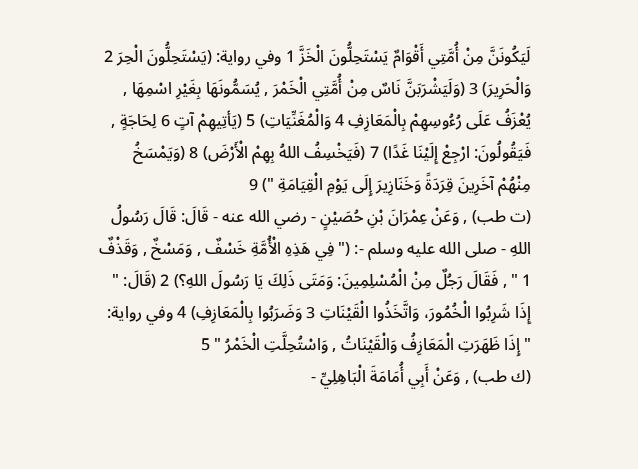لَيَكُونَنَّ مِنْ أُمَّتِي أَقْوَامٌ يَسْتَحِلُّونَ الْخَزَّ 1 وفي رواية: (يَسْتَحِلُّونَ الْحِرَ 2 وَالْحَرِيرَ) 3 (وَلَيَشْرَبَنَّ نَاسٌ مِنْ أُمَّتِي الْخَمْرَ , يُسَمُّونَهَا بِغَيْرِ اسْمِهَا , يُعْزَفُ عَلَى رُءُوسِهِمْ بِالْمَعَازِفِ 4 وَالْمُغَنِّيَاتِ) 5 (يَأتِيهِمْ آتٍ 6 لِحَاجَةٍ , فَيَقُولُونَ: ارْجِعْ إِلَيْنَا غَدًا) 7 (فَيَخْسِفُ اللهُ بِهِمْ الْأَرْضَ) 8 (وَيَمْسَخُ مِنْهُمْ آخَرِينَ قِرَدَةً وَخَنَازِيرَ إِلَى يَوْمِ الْقِيَامَةِ ") 9
(ت طب) , وَعَنْ عِمْرَانَ بْنِ حُصَيْنٍ - رضي الله عنه - قَالَ: قَالَ رَسُولُ اللهِ - صلى الله عليه وسلم -: (" فِي هَذِهِ الْأُمَّةِ خَسْفٌ , وَمَسْخٌ , وَقَذْفٌ 1 " , فَقَالَ رَجُلٌ مِنْ الْمُسْلِمِينَ: وَمَتَى ذَلِكَ يَا رَسُولَ اللهِ؟) 2 (قَالَ: " إِذَا شَرِبُوا الْخُمُورَ، وَاتَّخَذُوا الْقَيْنَاتِ 3 وَضَرَبُوا بِالْمَعَازِفِ) 4 وفي رواية: " إِذَا ظَهَرَتِ الْمَعَازِفُ وَالْقَيْنَاتُ , وَاسْتُحِلَّتِ الْخَمْرُ " 5
(ك طب) , وَعَنْ أَبِي أُمَامَةَ الْبَاهِلِيِّ -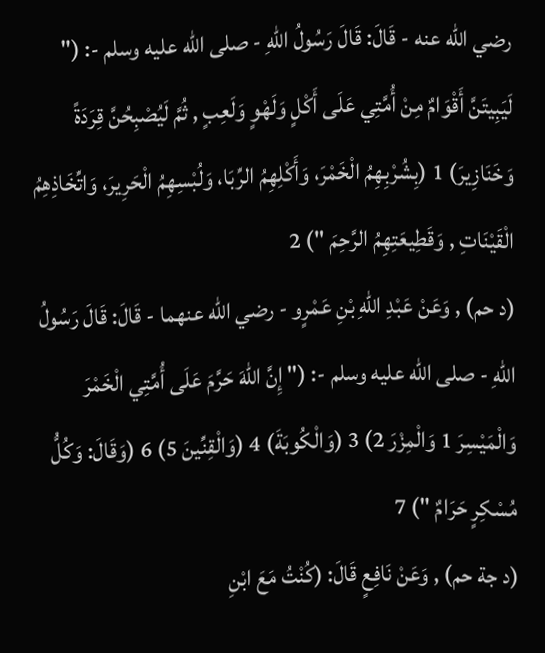رضي الله عنه - قَالَ: قَالَ رَسُولُ اللهِ - صلى الله عليه وسلم -: (" لَيَبِيتَنَّ أَقْوَامٌ مِنْ أُمَّتِي عَلَى أَكْلٍ وَلَهْوٍ وَلَعِبٍ , ثُمَّ لَيُصْبِحُنَّ قِرَدَةً وَخَنَازِيرَ) 1 (بِشُرْبِهِمُ الْخَمْرَ، وَأَكْلِهِمُ الرِّبَا، وَلُبْسِهِمُ الْحَرِيرَ، وَاتِّخَاذِهِمُ الْقَيْنَاتِ , وَقَطِيعَتِهِمُ الرَّحِمَ ") 2
(د حم) , وَعَنْ عَبْدِ اللهِ بْنِ عَمْرٍو - رضي الله عنهما - قَالَ: قَالَ رَسُولُ اللهِ - صلى الله عليه وسلم -: (" إِنَّ اللهَ حَرَّمَ عَلَى أُمَّتِي الْخَمْرَ وَالْمَيْسِرَ 1 وَالْمِزْرَ 2) 3 (وَالْكُوبَةَ) 4 (وَالْقِنِّينَ 5) 6 (وَقَالَ: وَكُلُّ مُسْكِرٍ حَرَامٌ ") 7
(د جة حم) , وَعَنْ نَافِعٍ قَالَ: (كُنْتُ مَعَ ابْنِ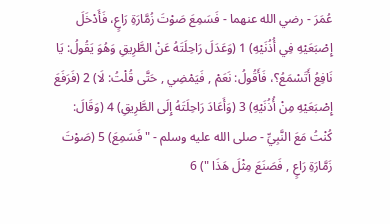عُمَرَ - رضي الله عنهما - فَسَمِعَ صَوْتَ زُمَّارَةِ رَاعٍ، فَأَدْخَلَ إِصْبَعَيْهِ فِي أُذُنَيْهِ) 1 (وَعَدَلَ رَاحِلَتَهُ عَنْ الطَّرِيقِ وَهُوَ يَقُولُ: يَا نَافِعُ أَتَسْمَعُ؟، فَأَقُولُ: نَعَمْ , فَيَمْضِي , حَتَّى قُلْتُ: لَا) 2 (فَرَفَعَ إِصْبَعَيْهِ مِنْ أُذُنَيْهِ) 3 (وَأَعَادَ رَاحِلَتَهُ إِلَى الطَّرِيقِ) 4 (وَقَالَ: كُنْتُ مَعَ النَّبِيِّ - صلى الله عليه وسلم - " فَسَمِعَ) 5 (صَوْتَ زَمَّارَةِ رَاعٍ , فَصَنَعَ مِثْلَ هَذَا ") 6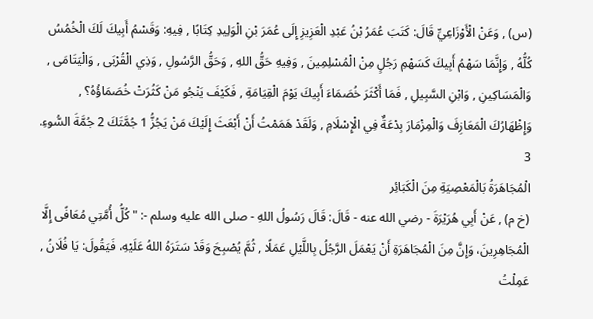(س) , وَعَنْ الْأَوْزَاعِيِّ قَالَ: كَتَبَ عُمَرُ بْنُ عَبْدِ الْعَزِيزِ إِلَى عُمَرَ بْنِ الْوَلِيدِ كِتَابًا , فِيهِ: وَقَسْمُ أَبِيكَ لَكَ الْخُمُسُ كُلُّهُ , وَإِنَّمَا سَهْمُ أَبِيكَ كَسَهْمِ رَجُلٍ مِنْ الْمُسْلِمِينَ , وَفِيهِ حَقُّ اللهِ , وَحَقُّ الرَّسُولِ , وَذِي الْقُرْبَى , وَالْيَتَامَى , وَالْمَسَاكِينِ , وَابْنِ السَّبِيلِ , فَمَا أَكْثَرَ خُصَمَاءَ أَبِيكَ يَوْمَ الْقِيَامَةِ , فَكَيْفَ يَنْجُو مَنْ كَثُرَتْ خُصَمَاؤُهُ؟ , وَإِظْهَارُكَ الْمَعَازِفَ وَالْمِزْمَارَ بِدْعَةٌ فِي الْإِسْلَامِ , وَلَقَدْ هَمَمْتُ أَنْ أَبْعَثَ إِلَيْكَ مَنْ يَجُزُّ 1 جُمَّتَكَ 2 جُمَّةَ السُّوءِ.
3
الْمُجَاهَرَةُ بَالْمَعْصِيَةِ مِنَ الْكَبَائِر
(خ م) , عَنْ أَبِي هُرَيْرَةَ - رضي الله عنه - قَالَ: قَالَ رَسُولُ اللهِ - صلى الله عليه وسلم -: " كُلُّ أُمَّتِي مُعَافًى إِلَّا الْمُجَاهِرِينَ، وَإِنَّ مِنَ الْمُجَاهَرَةِ أَنْ يَعْمَلَ الرَّجُلُ بِاللَّيْلِ عَمَلًا , ثُمَّ يُصْبِحَ وَقَدْ سَتَرَهُ اللهُ عَلَيْهِ، فَيَقُولَ: يَا فُلَانُ , عَمِلْتُ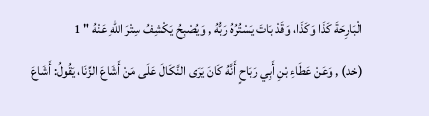الْبَارِحَةَ كَذَا وَكَذَا، وَقَدْ بَاتَ يَسْتُرُهُ رَبُّهُ , وَيُصْبِحُ يَكْشِفُ سِتْرَ اللهِ عَنْهُ " 1
(خد) , وَعَنْ عَطَاءِ بْنِ أَبِي رَبَاحٍ أَنَّهُ كَانَ يَرَى النَّكَالَ عَلَى مَنْ أَشَاعَ الزِّنَا، يَقُولُ: أَشَاعَ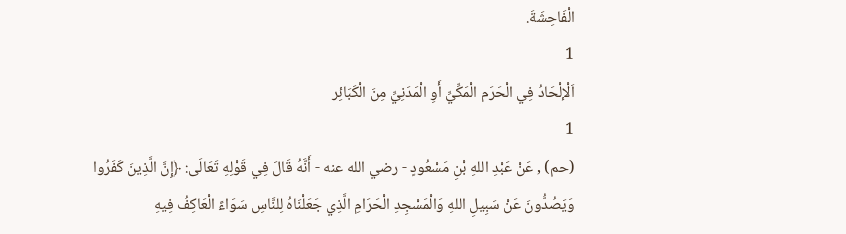الْفَاحِشَةَ.
1
اَلْإلْحَادُ فِي الْحَرَم الْمَكِّيِّ أَوِ الْمَدَنِيِّ مِنَ الْكَبَائِر
1
(حم) , عَنْ عَبْدِ اللهِ بْنِ مَسْعُودٍ - رضي الله عنه - أَنَّهُ قَالَ فِي قَوْلِهِ تَعَالَى: ﴿إِنَّ الَّذِينَ كَفَرُوا وَيَصُدُّونَ عَنْ سَبِيلِ اللهِ وَالْمَسْجِدِ الْحَرَامِ الَّذِي جَعَلْنَاهُ لِلنَّاسِ سَوَاءً الْعَاكِفُ فِيهِ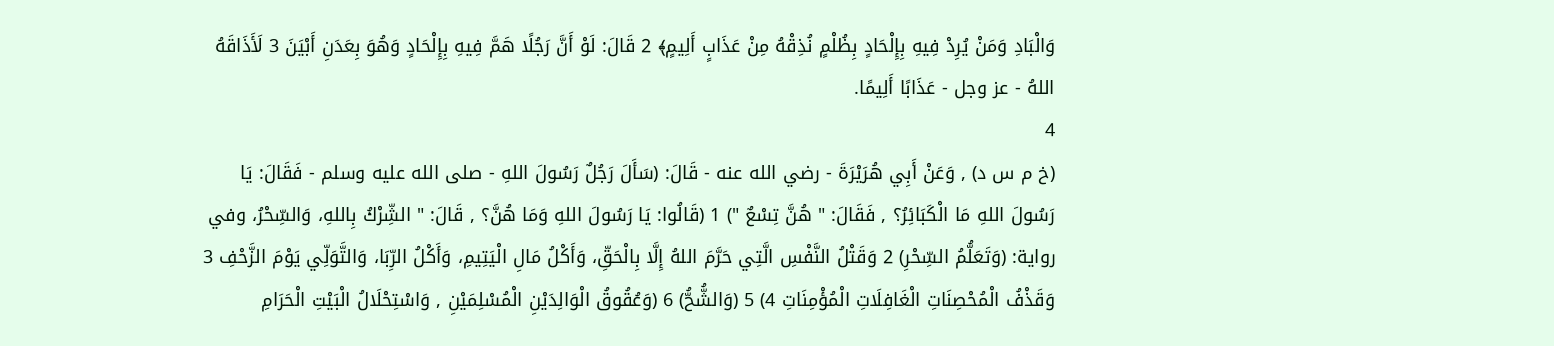وَالْبَادِ وَمَنْ يُرِدْ فِيهِ بِإِلْحَادٍ بِظُلْمٍ نُذِقْهُ مِنْ عَذَابٍ أَلِيمٍ﴾ 2 قَالَ: لَوْ أَنَّ رَجُلًا هَمَّ فِيهِ بِإِلْحَادٍ وَهُوَ بِعَدَنِ أَبْيَنَ 3 لَأَذَاقَهُ اللهُ - عز وجل - عَذَابًا أَلِيمًا.
4
(خ م س د) , وَعَنْ أَبِي هُرَيْرَةَ - رضي الله عنه - قَالَ: (سَأَلَ رَجُلٌ رَسُولَ اللهِ - صلى الله عليه وسلم - فَقَالَ: يَا رَسُولَ اللهِ مَا الْكَبَائِرُ؟ , فَقَالَ: " هُنَّ تِسْعٌ ") 1 (قَالُوا: يَا رَسُولَ اللهِ وَمَا هُنَّ؟ , قَالَ: " الشِّرْكُ بِاللهِ، وَالسِّحْرُ، وفي رواية: (وَتَعَلُّمُ السِّحْرِ) 2 وَقَتْلُ النَّفْسِ الَّتِي حَرَّمَ اللهُ إِلَّا بِالْحَقِّ، وَأَكْلُ مَالِ الْيَتِيمِ، وَأَكْلُ الرِّبَا، وَالتَّوَلِّي يَوْمَ الزَّحْفِ 3 وَقَذْفُ الْمُحْصِنَاتِ الْغَافِلَاتِ الْمُؤْمِنَاتِ 4) 5 (وَالشُّحُّ) 6 (وَعُقُوقُ الْوَالِدَيْنِ الْمُسْلِمَيْنِ , وَاسْتِحْلَالُ الْبَيْتِ الْحَرَامِ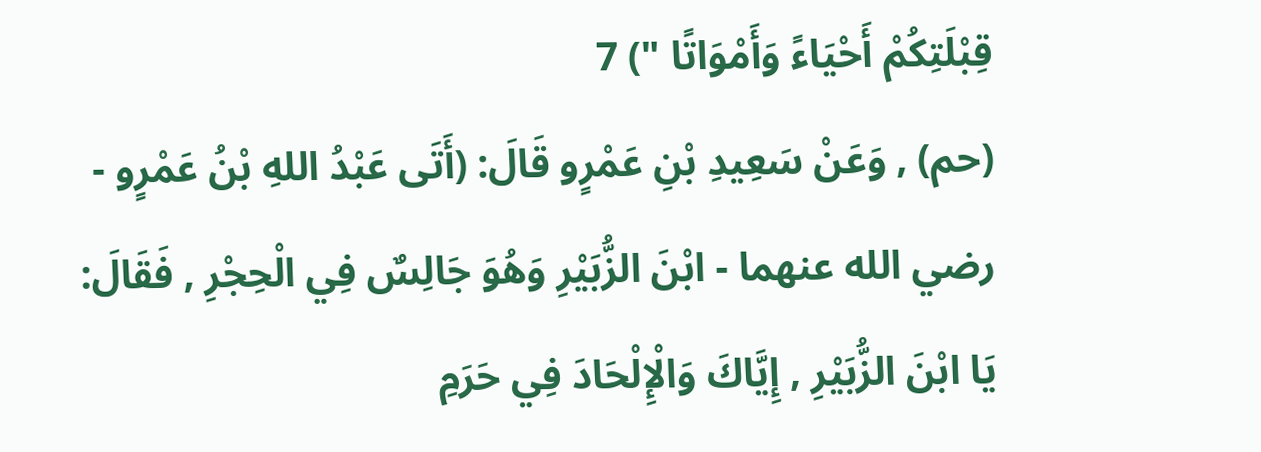قِبْلَتِكُمْ أَحْيَاءً وَأَمْوَاتًا ") 7
(حم) , وَعَنْ سَعِيدِ بْنِ عَمْرٍو قَالَ: (أَتَى عَبْدُ اللهِ بْنُ عَمْرٍو - رضي الله عنهما - ابْنَ الزُّبَيْرِ وَهُوَ جَالِسٌ فِي الْحِجْرِ , فَقَالَ: يَا ابْنَ الزُّبَيْرِ , إِيَّاكَ وَالْإِلْحَادَ فِي حَرَمِ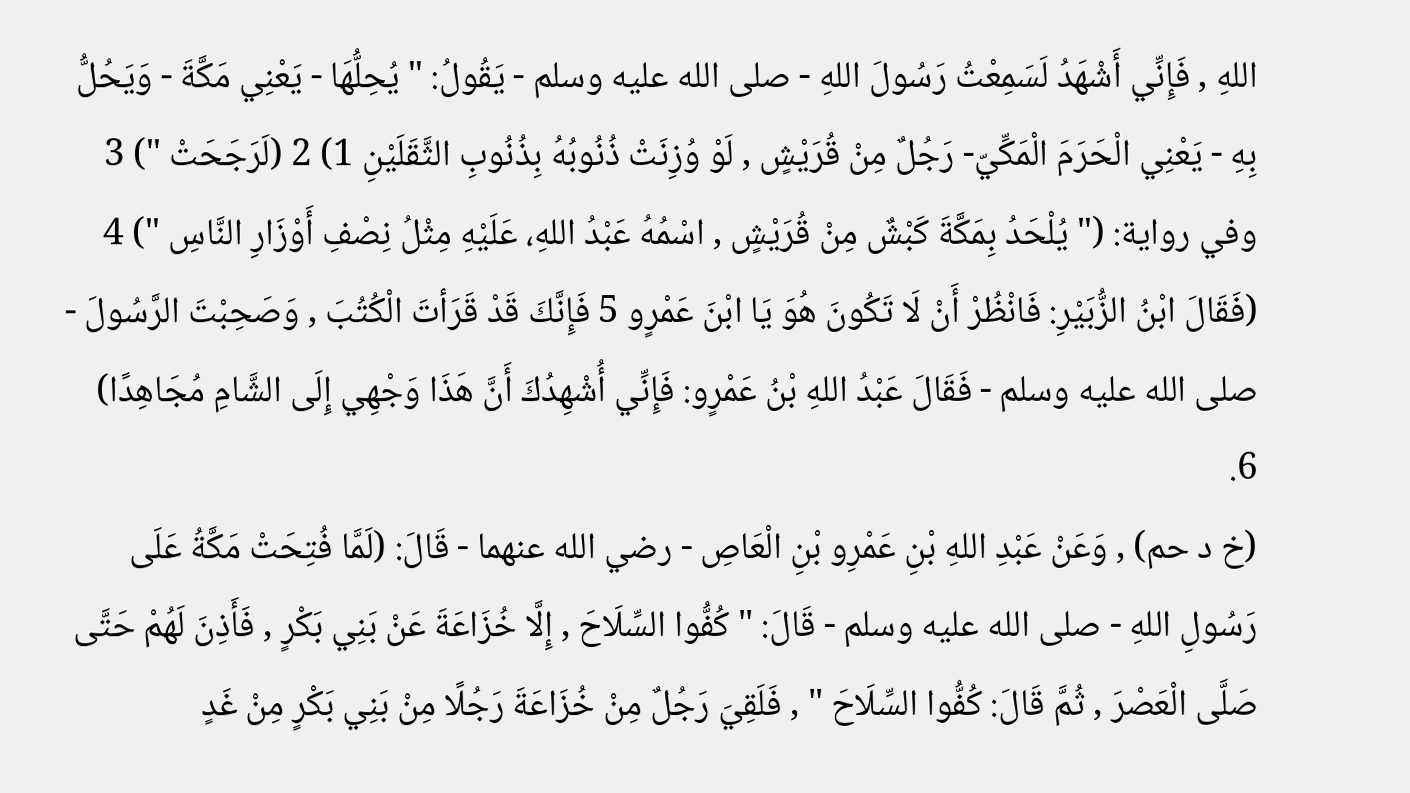اللهِ , فَإِنِّي أَشْهَدُ لَسَمِعْتُ رَسُولَ اللهِ - صلى الله عليه وسلم - يَقُولُ: " يُحِلُّهَا - يَعْنِي مَكَّةَ - وَيَحُلُّ بِهِ - يَعْنِي الْحَرَمَ الْمَكِّيّ- رَجُلٌ مِنْ قُرَيْشٍ , لَوْ وُزِنَتْ ذُنُوبُهُ بِذُنُوبِ الثَّقَلَيْنِ 1) 2 (لَرَجَحَتْ ") 3 وفي رواية: (" يُلْحَدُ بِمَكَّةَ كَبْشٌ مِنْ قُرَيْشٍ , اسْمُهُ عَبْدُ اللهِ، عَلَيْهِ مِثْلُ نِصْفِ أَوْزَارِ النَّاسِ ") 4 (فَقَالَ ابْنُ الزُّبَيْرِ: فَانْظُرْ أَنْ لَا تَكُونَ هُوَ يَا ابْنَ عَمْرٍو 5 فَإِنَّكَ قَدْ قَرَأتَ الْكُتُبَ , وَصَحِبْتَ الرَّسُولَ - صلى الله عليه وسلم - فَقَالَ عَبْدُ اللهِ بْنُ عَمْرٍو: فَإِنِّي أُشْهِدُكَ أَنَّ هَذَا وَجْهِي إِلَى الشَّامِ مُجَاهِدًا) 6.
(خ د حم) , وَعَنْ عَبْدِ اللهِ بْنِ عَمْرِو بْنِ الْعَاصِ - رضي الله عنهما - قَالَ: (لَمَّا فُتِحَتْ مَكَّةُ عَلَى رَسُولِ اللهِ - صلى الله عليه وسلم - قَالَ: " كُفُّوا السِّلَاحَ , إِلَّا خُزَاعَةَ عَنْ بَنِي بَكْرٍ , فَأَذِنَ لَهُمْ حَتَّى صَلَّى الْعَصْرَ , ثُمَّ قَالَ: كُفُّوا السِّلَاحَ " , فَلَقِيَ رَجُلٌ مِنْ خُزَاعَةَ رَجُلًا مِنْ بَنِي بَكْرٍ مِنْ غَدٍ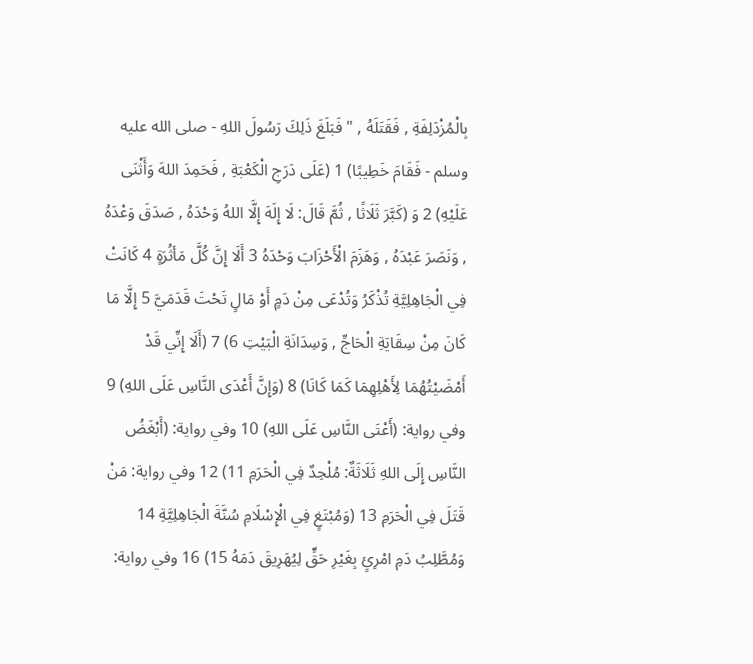بِالْمُزْدَلِفَةِ , فَقَتَلَهُ , " فَبَلَغَ ذَلِكَ رَسُولَ اللهِ - صلى الله عليه وسلم - فَقَامَ خَطِيبًا) 1 (عَلَى دَرَجِ الْكَعْبَةِ , فَحَمِدَ اللهَ وَأَثْنَى عَلَيْهِ) 2 وَ (كَبَّرَ ثَلَاثًا , ثُمَّ قَالَ: لَا إِلَهَ إِلَّا اللهُ وَحْدَهُ , صَدَقَ وَعْدَهُ , وَنَصَرَ عَبْدَهُ , وَهَزَمَ الْأَحْزَابَ وَحْدَهُ 3 أَلَا إِنَّ كُلَّ مَأثُرَةٍ 4 كَانَتْ فِي الْجَاهِلِيَّةِ تُذْكَرُ وَتُدْعَى مِنْ دَمٍ أَوْ مَالٍ تَحْتَ قَدَمَيَّ 5 إِلَّا مَا كَانَ مِنْ سِقَايَةِ الْحَاجِّ , وَسِدَانَةِ الْبَيْتِ 6) 7 (أَلَا إِنِّي قَدْ أَمْضَيْتُهُمَا لِأَهْلِهِمَا كَمَا كَانَا) 8 (وَإِنَّ أَعْدَى النَّاسِ عَلَى اللهِ) 9 وفي رواية: (أَعْتَى النَّاسِ عَلَى اللهِ) 10 وفي رواية: (أَبْغَضُ النَّاسِ إِلَى اللهِ ثَلَاثَةٌ: مُلْحِدٌ فِي الْحَرَمِ 11) 12 وفي رواية: مَنْ قَتَلَ فِي الْحَرَمِ 13 (وَمُبْتَغٍ فِي الْإِسْلَامِ سُنَّةَ الْجَاهِلِيَّةِ 14 وَمُطَّلِبُ دَمِ امْرِئٍ بِغَيْرِ حَقٍّ لِيُهَرِيقَ دَمَهُ 15) 16 وفي رواية: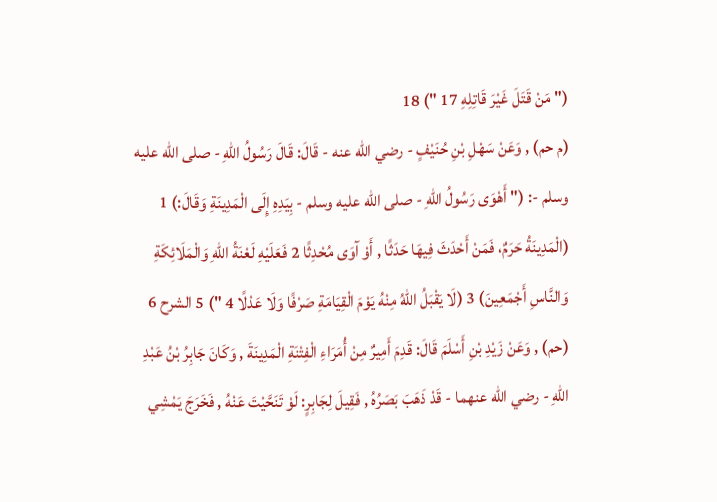(" مَنْ قَتَلَ غَيْرَ قَاتِلِهِ 17 ") 18
(م حم) , وَعَنْ سَهْلِ بْنِ حُنَيْفٍ - رضي الله عنه - قَالَ: قَالَ رَسُولُ اللهِ - صلى الله عليه وسلم -: (" أَهْوَى رَسُولُ اللهِ - صلى الله عليه وسلم - بِيَدِهِ إِلَى الْمَدِينَةِ وَقَالَ:) 1 (الْمَدِينَةُ حَرَمٌ، فَمَنْ أَحْدَثَ فِيهَا حَدَثًا , أَوْ آوَى مُحْدِثًا 2 فَعَلَيْهِ لَعْنَةُ اللهِ وَالْمَلَائِكَةِ وَالنَّاسِ أَجْمَعِينَ) 3 (لَا يَقْبَلُ اللهُ مِنْهُ يَوْمَ الْقِيَامَةِ صَرْفًا وَلَا عَدْلًا 4 ") 5 الشرح 6
(حم) , وَعَنْ زَيْدِ بْنِ أَسْلَمَ قَالَ: قَدِمَ أَمِيرٌ مِنْ أُمَرَاءِ الْفِتْنَةِ الْمَدِينَةَ , وَكَانَ جَابِرُ بْنُ عَبْدِ اللهِ - رضي الله عنهما - قَدْ ذَهَبَ بَصَرُهُ , فَقِيلَ لِجَابِرٍ: لَوْ تَنَحَّيْتَ عَنْهُ , فَخَرَجَ يَمْشِي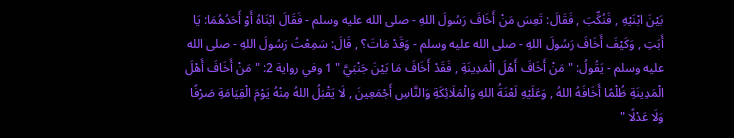بَيْنَ ابْنَيْهِ , فَنُكِّبَ , فَقَالَ: تَعِسَ مَنْ أَخَافَ رَسُولَ اللهِ - صلى الله عليه وسلم - فَقَالَ ابْنَاهُ أَوْ أَحَدُهُمَا: يَا أَبَتِ , وَكَيْفَ أَخَافَ رَسُولَ اللهِ - صلى الله عليه وسلم - وَقَدْ مَاتَ؟ , قَالَ: سَمِعْتُ رَسُولَ اللهِ - صلى الله عليه وسلم - يَقُولُ: " مَنْ أَخَافَ أَهْلَ الْمَدِينَةِ , فَقَدْ أَخَافَ مَا بَيْنَ جَنْبَيَّ " 1 وفي رواية 2: "مَنْ أَخَافَ أَهْلَ الْمَدِينَةِ ظُلْمًا أَخَافَهُ اللهُ , وَعَلَيْهِ لَعْنَةُ اللهِ وَالْمَلَائِكَةِ وَالنَّاسِ أَجْمَعِينَ , لَا يَقْبَلُ اللهُ مِنْهُ يَوْمَ الْقِيَامَةِ صَرْفًا وَلَا عَدْلًا "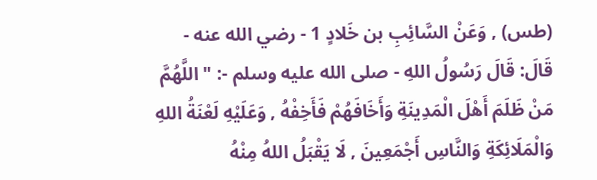(طس) , وَعَنْ السَّائِبِ بن خَلادٍ 1 - رضي الله عنه - قَالَ: قَالَ رَسُولُ اللهِ - صلى الله عليه وسلم -: " اللَّهُمَّ مَنْ ظَلَمَ أَهْلَ الْمَدِينَةِ وَأَخَافَهُمْ فَأَخِفْهُ , وَعَلَيْهِ لَعْنَةُ اللهِ وَالْمَلَائِكَةِ وَالنَّاسِ أَجْمَعِينَ , لَا يَقْبَلُ اللهُ مِنْهُ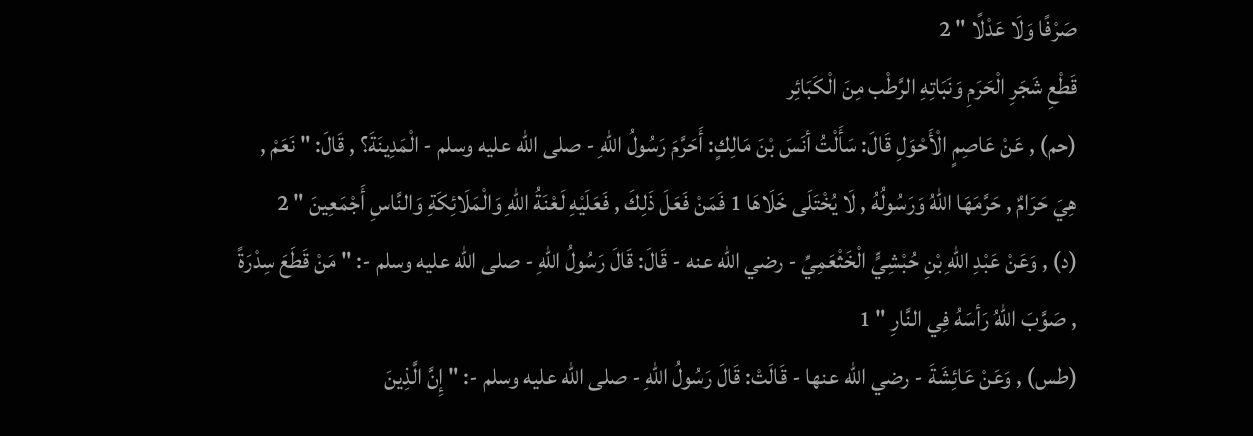صَرْفًا وَلَا عَدْلًا " 2
قَطْعِ شَجَرِ الْحَرَمِ وَنَبَاتِهِ الرَّطْب مِنَ الْكَبَائِر
(حم) , عَنْ عَاصِمٍ الْأَحْوَلِ قَالَ: سَأَلْتُ أنَسَ بْنَ مَالِكٍ: أَحَرَّمَ رَسُولُ اللهِ - صلى الله عليه وسلم - الْمَدِينَةَ؟ , قَالَ: " نَعَمْ , هِيَ حَرَامٌ , حَرَّمَهَا اللهُ وَرَسُولُهُ , لَا يُخْتَلَى خَلَاهَا 1 فَمَنْ فَعَلَ ذَلِكَ , فَعَلَيْهِ لَعْنَةُ اللهِ وَالْمَلَائِكَةِ وَالنَّاسِ أَجْمَعِينَ " 2
(د) , وَعَنْ عَبْدِ اللهِ بْنِ حُبْشِيٍّ الْخَثْعَمِيِّ - رضي الله عنه - قَالَ: قَالَ رَسُولُ اللهِ - صلى الله عليه وسلم -: " مَنْ قَطَعَ سِدْرَةً , صَوَّبَ اللهُ رَأسَهُ فِي النَّارِ " 1
(طس) , وَعَنْ عَائِشَةَ - رضي الله عنها - قَالَتْ: قَالَ رَسُولُ اللهِ - صلى الله عليه وسلم -: " إِنَّ الَّذِينَ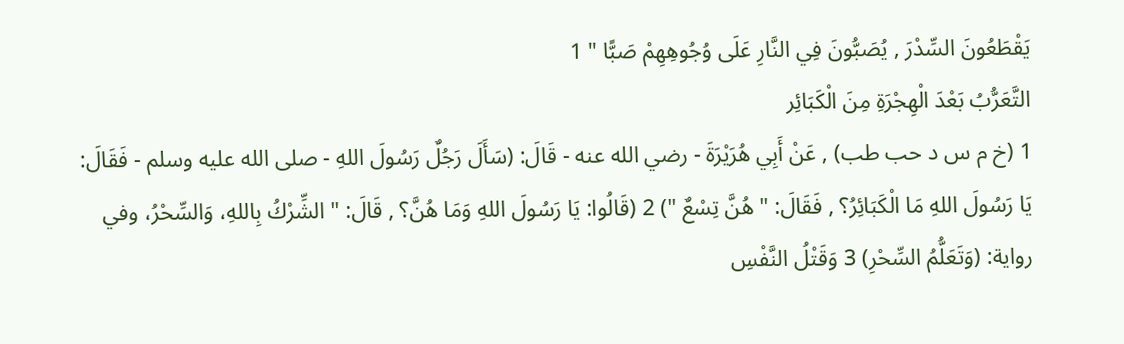يَقْطَعُونَ السِّدْرَ , يُصَبُّونَ فِي النَّارِ عَلَى وُجُوهِهِمْ صَبًّا " 1
التَّعَرُّبُ بَعْدَ الْهِجْرَةِ مِنَ الْكَبَائِر
1 (خ م س د حب طب) , عَنْ أَبِي هُرَيْرَةَ - رضي الله عنه - قَالَ: (سَأَلَ رَجُلٌ رَسُولَ اللهِ - صلى الله عليه وسلم - فَقَالَ: يَا رَسُولَ اللهِ مَا الْكَبَائِرُ؟ , فَقَالَ: " هُنَّ تِسْعٌ ") 2 (قَالُوا: يَا رَسُولَ اللهِ وَمَا هُنَّ؟ , قَالَ: " الشِّرْكُ بِاللهِ، وَالسِّحْرُ، وفي رواية: (وَتَعَلُّمُ السِّحْرِ) 3 وَقَتْلُ النَّفْسِ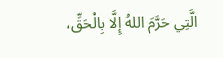الَّتِي حَرَّمَ اللهُ إِلَّا بِالْحَقِّ،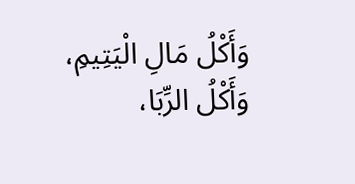وَأَكْلُ مَالِ الْيَتِيمِ، وَأَكْلُ الرِّبَا،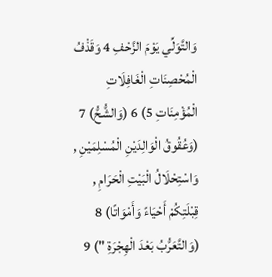وَالتَّوَلِّي يَوْمَ الزَّحْفِ 4 وَقَذْفُ الْمُحْصِنَاتِ الْغَافِلَاتِ الْمُؤْمِنَاتِ 5) 6 (وَالشُّحُّ) 7 (وَعُقُوقُ الْوَالِدَيْنِ الْمُسْلِمَيْنِ , وَاسْتِحْلَالُ الْبَيْتِ الْحَرَامِ , قِبْلَتِكُمْ أَحْيَاءً وَأَمْوَاتًا) 8 (وَالتَّعَرُّبُ بَعْدَ الْهِجْرَةِ ") 9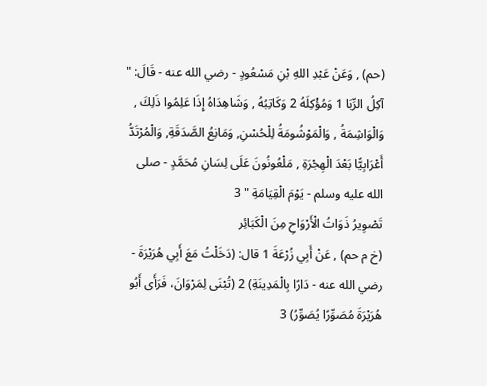(حم) , وَعَنْ عَبْدِ اللهِ بْنِ مَسْعُودٍ - رضي الله عنه - قَالَ: " آكِلُ الرِّبَا 1 وَمُؤْكِلَهُ 2 وَكَاتِبُهُ , وَشَاهِدَاهُ إِذَا عَلِمُوا ذَلِكَ , وَالْوَاشِمَةُ , وَالْمَوْشُومَةُ لِلْحُسْنِ, وَمَانِعُ الصَّدَقَةِ, وَالْمُرْتَدُّ أَعْرَابِيًّا بَعْدَ الْهِجْرَةِ , مَلْعُونُونَ عَلَى لِسَانِ مُحَمَّدٍ - صلى الله عليه وسلم - يَوْمَ الْقِيَامَةِ " 3
تَصْوِيرُ ذَوَاتُ الْأَرْوَاحِ مِنَ الْكَبَائِر
(خ م حم) , عَنْ أَبِي زُرْعَةَ 1 قال: (دَخَلْتُ مَعَ أَبِي هُرَيْرَةَ - رضي الله عنه - دَارًا بِالْمَدِينَةِ) 2 (تُبْنَى لِمَرْوَانَ، فَرَأَى أَبُو هُرَيْرَةَ مُصَوِّرًا يُصَوِّرُ) 3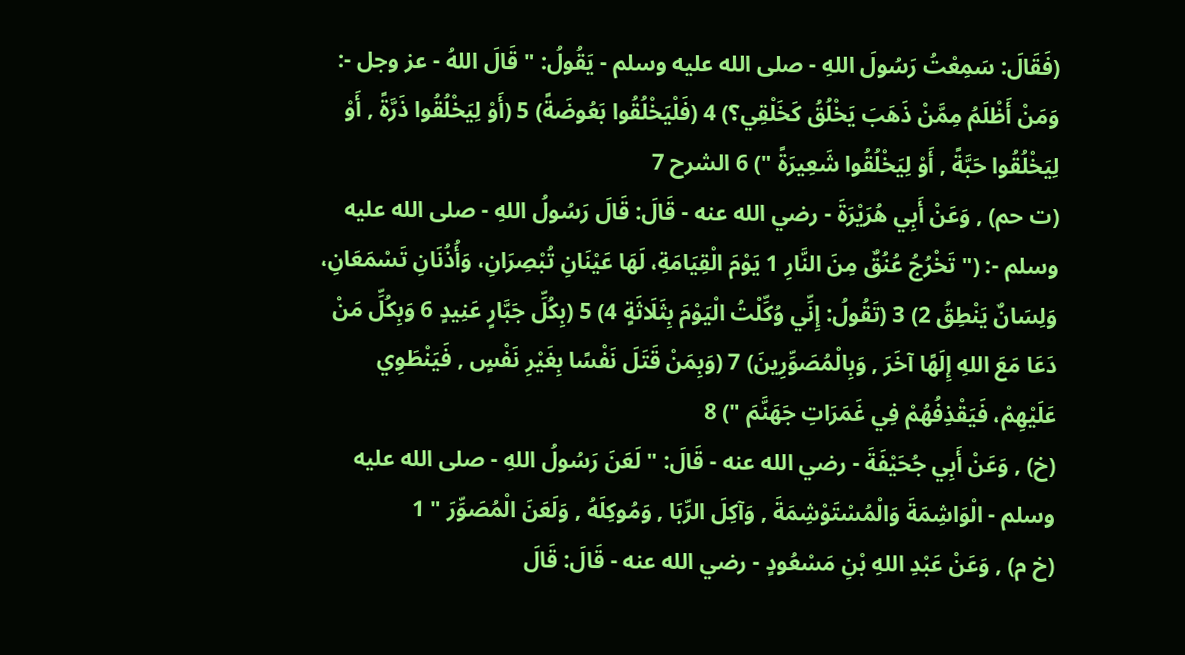(فَقَالَ: سَمِعْتُ رَسُولَ اللهِ - صلى الله عليه وسلم - يَقُولُ: " قَالَ اللهُ - عز وجل -: وَمَنْ أَظْلَمُ مِمَّنْ ذَهَبَ يَخْلُقُ كَخَلْقِي؟) 4 (فَلْيَخْلُقُوا بَعُوضَةً) 5 (أَوْ لِيَخْلُقُوا ذَرَّةً , أَوْ لِيَخْلُقُوا حَبَّةً , أَوْ لِيَخْلُقُوا شَعِيرَةً ") 6 الشرح 7
(ت حم) , وَعَنْ أَبِي هُرَيْرَةَ - رضي الله عنه - قَالَ: قَالَ رَسُولُ اللهِ - صلى الله عليه وسلم -: (" تَخْرُجُ عُنُقٌ مِنَ النَّارِ 1 يَوْمَ الْقِيَامَةِ، لَهَا عَيْنَانِ تُبْصِرَانِ، وَأُذُنَانِ تَسْمَعَانِ، وَلِسَانٌ يَنْطِقُ 2) 3 (تَقُولُ: إِنِّي وُكِّلْتُ الْيَوْمَ بِثَلَاثَةٍ 4) 5 (بِكُلِّ جَبَّارٍ عَنِيدٍ 6 وَبِكُلِّ مَنْ دَعَا مَعَ اللهِ إِلَهًا آخَرَ , وَبِالْمُصَوِّرِينَ) 7 (وَبِمَنْ قَتَلَ نَفْسًا بِغَيْرِ نَفْسٍ , فَيَنْطَوِي عَلَيْهِمْ، فَيَقْذِفُهُمْ فِي غَمَرَاتِ جَهَنَّمَ ") 8
(خ) , وَعَنْ أَبِي جُحَيْفَةَ - رضي الله عنه - قَالَ: " لَعَنَ رَسُولُ اللهِ - صلى الله عليه وسلم - الْوَاشِمَةَ وَالْمُسْتَوْشِمَةَ , وَآكِلَ الرِّبَا , وَمُوكِلَهُ , وَلَعَنَ الْمُصَوِّرَ " 1
(خ م) , وَعَنْ عَبْدِ اللهِ بْنِ مَسْعُودٍ - رضي الله عنه - قَالَ: قَالَ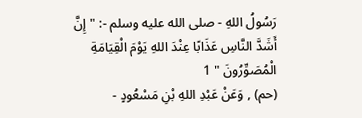رَسُولُ اللهِ - صلى الله عليه وسلم -: " إِنَّ أَشَدَّ النَّاسِ عَذَابًا عِنْدَ اللهِ يَوْمَ الْقِيَامَةِ الْمُصَوِّرُونَ " 1
(حم) , وَعَنْ عَبْدِ اللهِ بْنِ مَسْعُودٍ -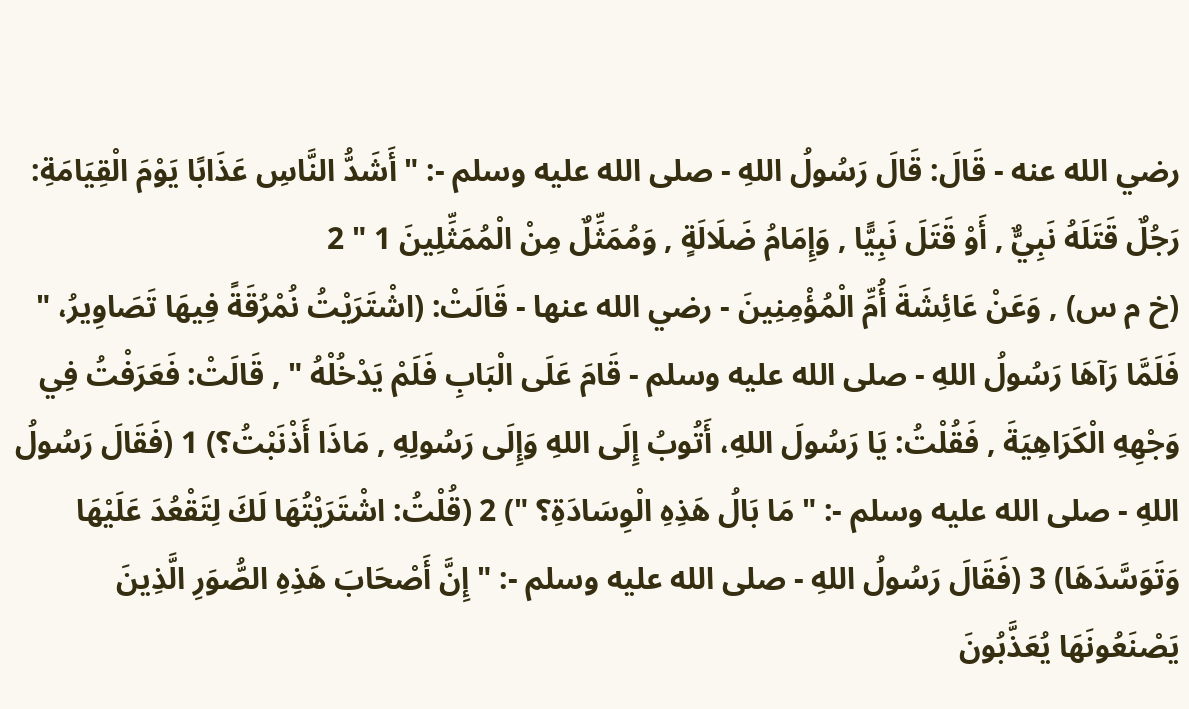رضي الله عنه - قَالَ: قَالَ رَسُولُ اللهِ - صلى الله عليه وسلم -: " أَشَدُّ النَّاسِ عَذَابًا يَوْمَ الْقِيَامَةِ: رَجُلٌ قَتَلَهُ نَبِيٌّ , أَوْ قَتَلَ نَبِيًّا , وَإِمَامُ ضَلَالَةٍ , وَمُمَثِّلٌ مِنْ الْمُمَثِّلِينَ 1 " 2
(خ م س) , وَعَنْ عَائِشَةَ أُمِّ الْمُؤْمِنِينَ - رضي الله عنها - قَالَتْ: (اشْتَرَيْتُ نُمْرُقَةً فِيهَا تَصَاوِيرُ، " فَلَمَّا رَآهَا رَسُولُ اللهِ - صلى الله عليه وسلم - قَامَ عَلَى الْبَابِ فَلَمْ يَدْخُلْهُ " , قَالَتْ: فَعَرَفْتُ فِي وَجْهِهِ الْكَرَاهِيَةَ , فَقُلْتُ: يَا رَسُولَ اللهِ، أَتُوبُ إِلَى اللهِ وَإِلَى رَسُولِهِ , مَاذَا أَذْنَبْتُ؟) 1 (فَقَالَ رَسُولُ اللهِ - صلى الله عليه وسلم -: " مَا بَالُ هَذِهِ الْوِسَادَةِ؟ ") 2 (قُلْتُ: اشْتَرَيْتُهَا لَكَ لِتَقْعُدَ عَلَيْهَا وَتَوَسَّدَهَا) 3 (فَقَالَ رَسُولُ اللهِ - صلى الله عليه وسلم -: " إِنَّ أَصْحَابَ هَذِهِ الصُّوَرِ الَّذِينَ يَصْنَعُونَهَا يُعَذَّبُونَ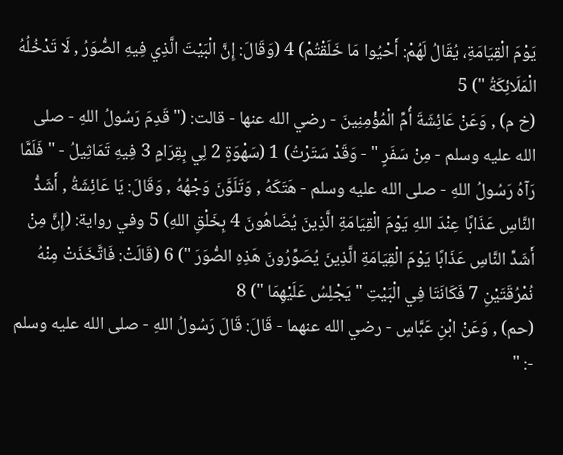يَوْمَ الْقِيَامَةِ، يُقَالُ لَهُمْ: أَحْيُوا مَا خَلَقْتُمْ) 4 (وَقَالَ: إِنَّ الْبَيْتَ الَّذِي فِيهِ الصُّوَرُ , لَا تَدْخُلُهُ الْمَلَائِكَةُ ") 5
(خ م) , وَعَنْ عَائِشَةَ أُمِّ الْمُؤْمِنِينَ - رضي الله عنها - قالت: (" قَدِمَ رَسُولُ اللهِ - صلى الله عليه وسلم - مِنْ سَفَرٍ " - وَقَدْ سَتَرْتُ) 1 (سَهْوَةٍ 2 لِي بِقِرَامٍ 3 فِيهِ تَمَاثِيلُ - " فَلَمَّا رَآهُ رَسُولُ اللهِ - صلى الله عليه وسلم - هَتَكَهُ , وَتَلَوَّنَ وَجْهُهُ , وَقَالَ: يَا عَائِشَةُ , أَشَدُّ النَّاسِ عَذَابًا عِنْدَ اللهِ يَوْمَ الْقِيَامَةِ الَّذِينَ يُضَاهُونَ 4 بِخَلْقِ اللهِ) 5 وفي رواية: (إِنَّ مِنْ أَشَدِّ النَّاسِ عَذَابًا يَوْمَ الْقِيَامَةِ الَّذِينَ يُصَوِّرُونَ هَذِهِ الصُّوَرَ ") 6 (قَالَتْ: فَاتَّخَذَتْ مِنْهُ نُمْرُقَتَيْنِ 7 فَكَانَتَا فِي الْبَيْتِ " يَجْلِسُ عَلَيْهِمَا ") 8
(حم) , وَعَنْ ابْنِ عَبَّاسٍ - رضي الله عنهما - قَالَ: قَالَ رَسُولُ اللهِ - صلى الله عليه وسلم -: "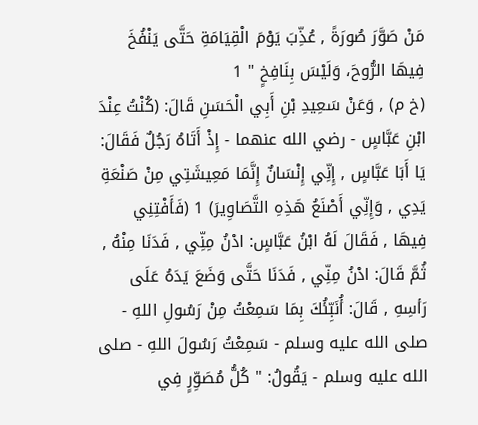مَنْ صَوَّرَ صُورَةً , عُذِّبَ يَوْمَ الْقِيَامَةِ حَتَّى يَنْفُخَ فِيهَا الرُّوحَ، وَلَيْسَ بِنَافِخٍ " 1
(خ م) , وَعَنْ سَعِيدِ بْنِ أَبِي الْحَسَنِ قَالَ: (كُنْتُ عِنْدَ ابْنِ عَبَّاسٍ - رضي الله عنهما - إِذْ أَتَاهُ رَجُلٌ فَقَالَ: يَا أَبَا عَبَّاسٍ , إِنِّي إِنْسَانٌ إِنَّمَا مَعِيشَتِي مِنْ صَنْعَةِ يَدِي , وَإِنِّي أَصْنَعُ هَذِهِ التَّصَاوِيرَ) 1 (فَأَفْتِنِي فِيهَا , فَقَالَ لَهُ ابْنُ عَبَّاسٍ: ادْنُ مِنِّي , فَدَنَا مِنْهُ , ثُمَّ قَالَ: ادْنُ مِنِّي , فَدَنَا حَتَّى وَضَعَ يَدَهُ عَلَى رَأسِهِ , قَالَ: أُنَبِّئُكَ بِمَا سَمِعْتُ مِنْ رَسُولِ اللهِ - صلى الله عليه وسلم - سَمِعْتُ رَسُولَ اللهِ - صلى الله عليه وسلم - يَقُولُ: " كُلُّ مُصَوِّرٍ فِي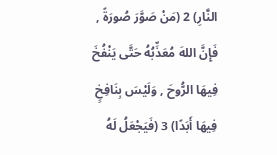النَّارِ) 2 (مَنْ صَوَّرَ صُورَةً , فَإِنَّ اللهَ مُعَذِّبُهُ حَتَّى يَنْفُخَ فِيهَا الرُّوحَ , وَلَيْسَ بِنَافِخٍ فِيهَا أَبَدًا) 3 (فَيَجْعَلُ لَهُ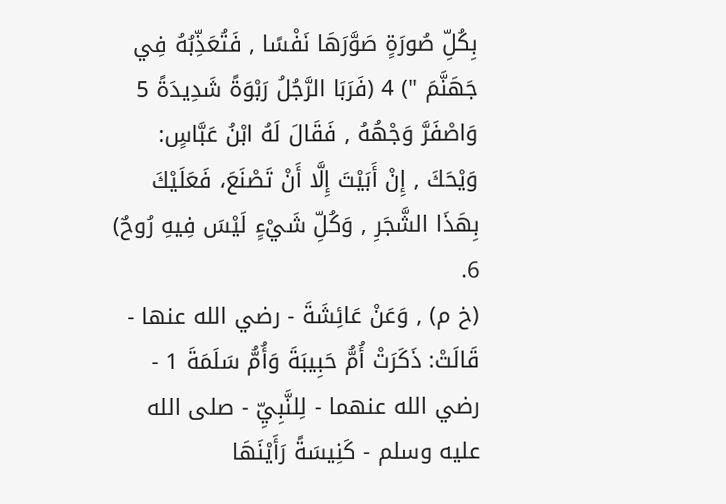بِكُلِّ صُورَةٍ صَوَّرَهَا نَفْسًا , فَتُعَذِّبُهُ فِي جَهَنَّمَ ") 4 (فَرَبَا الرَّجُلُ رَبْوَةً شَدِيدَةً 5 وَاصْفَرَّ وَجْهُهُ , فَقَالَ لَهُ ابْنُ عَبَّاسٍ: وَيْحَكَ , إِنْ أَبَيْتَ إِلَّا أَنْ تَصْنَعَ، فَعَلَيْكَ بِهَذَا الشَّجَرِ , وَكُلِّ شَيْءٍ لَيْسَ فِيهِ رُوحٌ) 6.
(خ م) , وَعَنْ عَائِشَةَ - رضي الله عنها - قَالَتْ: ذَكَرَتْ أُمُّ حَبِيبَةَ وَأُمُّ سَلَمَةَ 1 - رضي الله عنهما - لِلنَّبِيِّ - صلى الله عليه وسلم - كَنِيسَةً رَأَيْنَهَا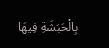بِالْحَبَشَةِ فِيهَا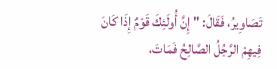تَصَاوِيرُ، فَقَالَ: " إِنَّ أُولَئِكَ قَوْمٌ إِذَا كَانَ فِيهِمْ الرَّجُلُ الصَّالِحُ فَمَاتَ،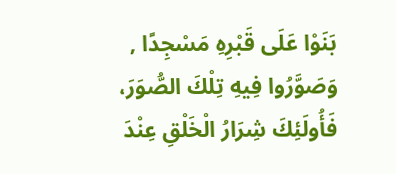بَنَوْا عَلَى قَبْرِهِ مَسْجِدًا , وَصَوَّرُوا فِيهِ تِلْكَ الصُّوَرَ، فَأُولَئِكَ شِرَارُ الْخَلْقِ عِنْدَ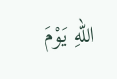اللهِ يَوْمَ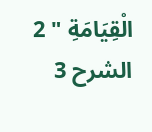الْقِيَامَةِ " 2 الشرح 3